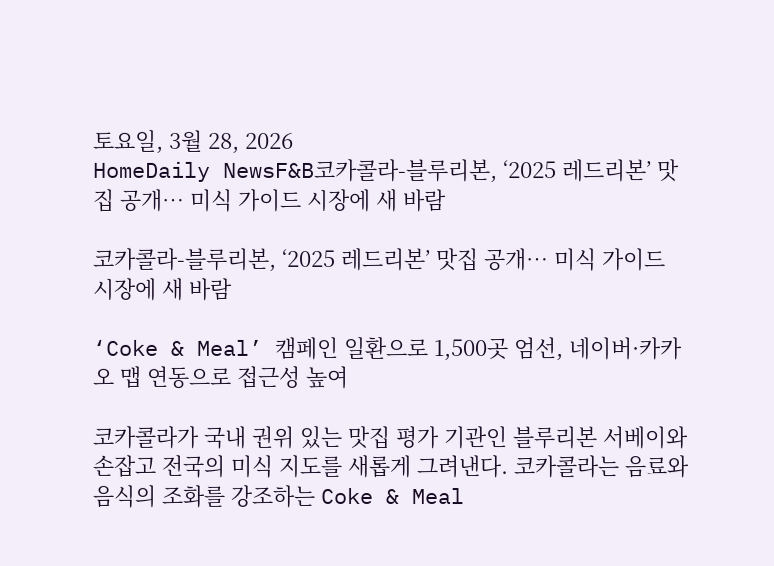토요일, 3월 28, 2026
HomeDaily NewsF&B코카콜라-블루리본, ‘2025 레드리본’ 맛집 공개… 미식 가이드 시장에 새 바람

코카콜라-블루리본, ‘2025 레드리본’ 맛집 공개… 미식 가이드 시장에 새 바람

‘Coke & Meal’ 캠페인 일환으로 1,500곳 엄선, 네이버·카카오 맵 연동으로 접근성 높여

코카콜라가 국내 권위 있는 맛집 평가 기관인 블루리본 서베이와 손잡고 전국의 미식 지도를 새롭게 그려낸다. 코카콜라는 음료와 음식의 조화를 강조하는 Coke & Meal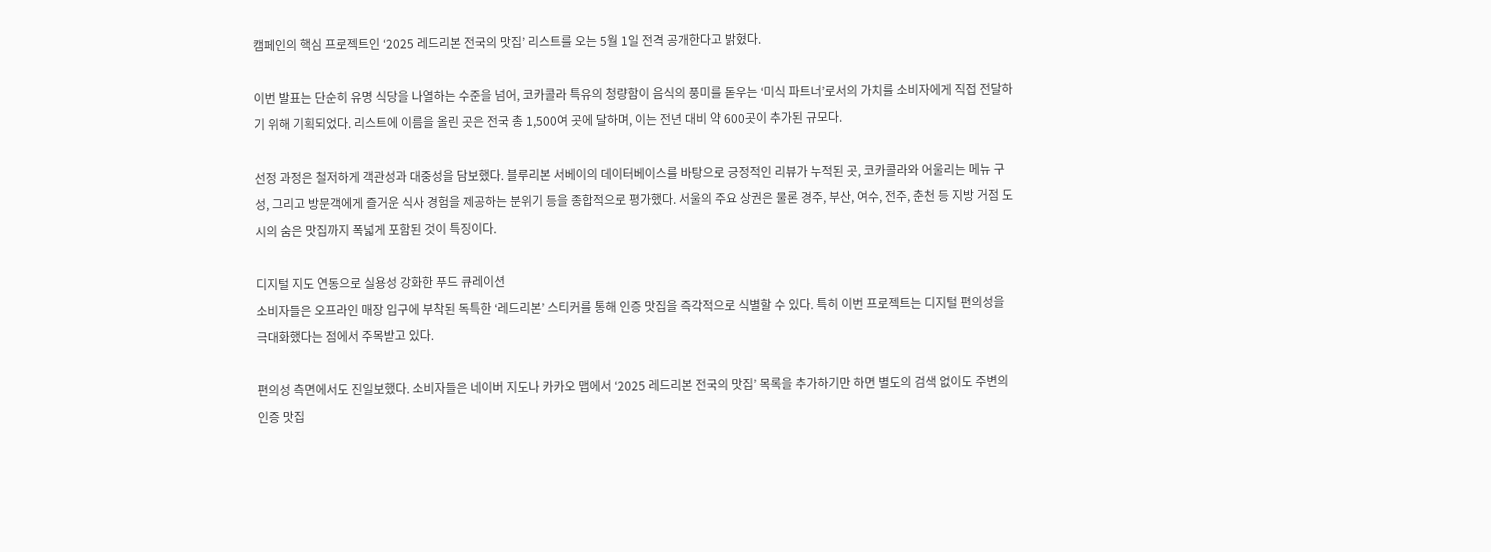캠페인의 핵심 프로젝트인 ‘2025 레드리본 전국의 맛집’ 리스트를 오는 5월 1일 전격 공개한다고 밝혔다.

이번 발표는 단순히 유명 식당을 나열하는 수준을 넘어, 코카콜라 특유의 청량함이 음식의 풍미를 돋우는 ‘미식 파트너’로서의 가치를 소비자에게 직접 전달하기 위해 기획되었다. 리스트에 이름을 올린 곳은 전국 총 1,500여 곳에 달하며, 이는 전년 대비 약 600곳이 추가된 규모다.

선정 과정은 철저하게 객관성과 대중성을 담보했다. 블루리본 서베이의 데이터베이스를 바탕으로 긍정적인 리뷰가 누적된 곳, 코카콜라와 어울리는 메뉴 구성, 그리고 방문객에게 즐거운 식사 경험을 제공하는 분위기 등을 종합적으로 평가했다. 서울의 주요 상권은 물론 경주, 부산, 여수, 전주, 춘천 등 지방 거점 도시의 숨은 맛집까지 폭넓게 포함된 것이 특징이다.

디지털 지도 연동으로 실용성 강화한 푸드 큐레이션
소비자들은 오프라인 매장 입구에 부착된 독특한 ‘레드리본’ 스티커를 통해 인증 맛집을 즉각적으로 식별할 수 있다. 특히 이번 프로젝트는 디지털 편의성을 극대화했다는 점에서 주목받고 있다.

편의성 측면에서도 진일보했다. 소비자들은 네이버 지도나 카카오 맵에서 ‘2025 레드리본 전국의 맛집’ 목록을 추가하기만 하면 별도의 검색 없이도 주변의 인증 맛집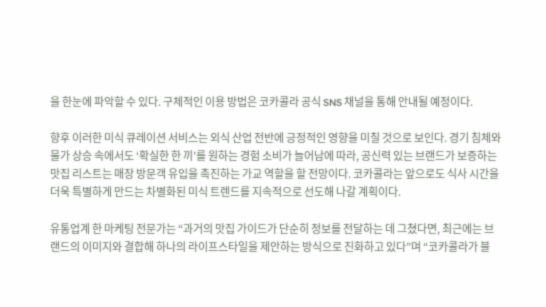을 한눈에 파악할 수 있다. 구체적인 이용 방법은 코카콜라 공식 SNS 채널을 통해 안내될 예정이다.

향후 이러한 미식 큐레이션 서비스는 외식 산업 전반에 긍정적인 영향을 미칠 것으로 보인다. 경기 침체와 물가 상승 속에서도 ‘확실한 한 끼’를 원하는 경험 소비가 늘어남에 따라, 공신력 있는 브랜드가 보증하는 맛집 리스트는 매장 방문객 유입을 촉진하는 가교 역할을 할 전망이다. 코카콜라는 앞으로도 식사 시간을 더욱 특별하게 만드는 차별화된 미식 트렌드를 지속적으로 선도해 나갈 계획이다.

유통업계 한 마케팅 전문가는 “과거의 맛집 가이드가 단순히 정보를 전달하는 데 그쳤다면, 최근에는 브랜드의 이미지와 결합해 하나의 라이프스타일을 제안하는 방식으로 진화하고 있다”며 “코카콜라가 블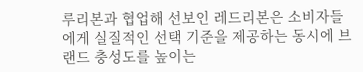루리본과 협업해 선보인 레드리본은 소비자들에게 실질적인 선택 기준을 제공하는 동시에 브랜드 충성도를 높이는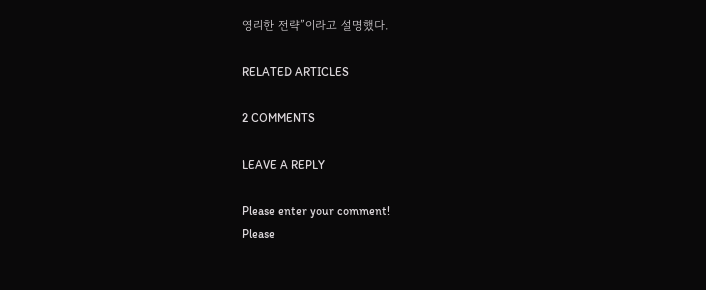영리한 전략”이라고 설명했다.

RELATED ARTICLES

2 COMMENTS

LEAVE A REPLY

Please enter your comment!
Please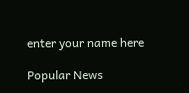enter your name here

Popular News